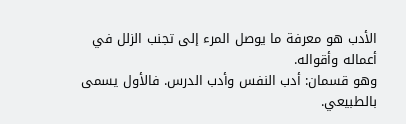الأدب هو معرفة ما يوصل المرء إلى تجنب الزلل في أعماله وأقواله.
وهو قسمان: أدب النفس وأدب الدرس. فالأول يسمى بالطبيعي.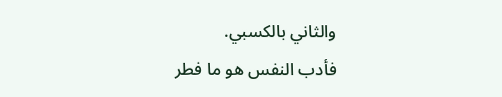والثاني بالكسبي.
فأدب النفس هو ما فطر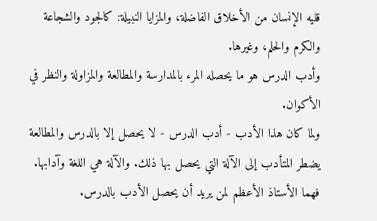قليه الإنسان من الأخلاق الفاضلة، والمزايا النبيلة: كالجود والشجاعة والكرم والحلم، وغيرها.
وأدب الدرس هو ما يحصله المرء بالمدارسة والمطالعة والمزاولة والنظر في الأكوان.
ولما كان هذا الأدب - أدب الدرس - لا يحصل إلا بالدرس والمطالعة يضطر المتأدب إلى الآلة التي يحصل بها ذلك. والآلة هي اللغة وآدابها. فهما الأستاذ الأعظم لمن يريد أن يحصل الأدب بالدرس.